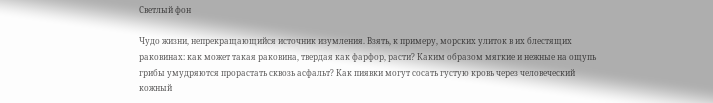Светлый фон

Чудо жизни, непрекращающийся источник изумления. Взять, к примеру, морских улиток в их блестящих раковинах: как может такая раковина, твердая как фарфор, расти? Каким образом мягкие и нежные на ощупь грибы умудряются прорастать сквозь асфальт? Как пиявки могут сосать густую кровь через человеческий кожный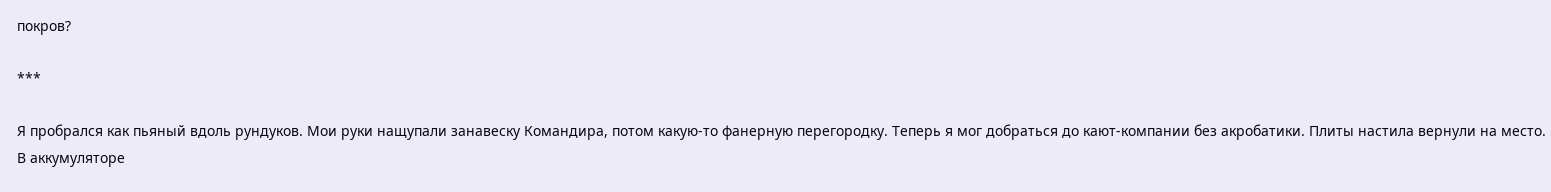покров?

***

Я пробрался как пьяный вдоль рундуков. Мои руки нащупали занавеску Командира, потом какую-то фанерную перегородку. Теперь я мог добраться до кают-компании без акробатики. Плиты настила вернули на место. В аккумуляторе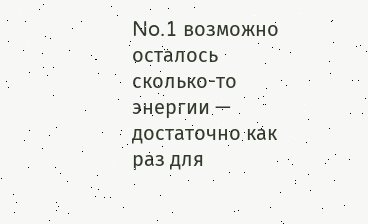No.1 возможно осталось сколько-то энергии — достаточно как раз для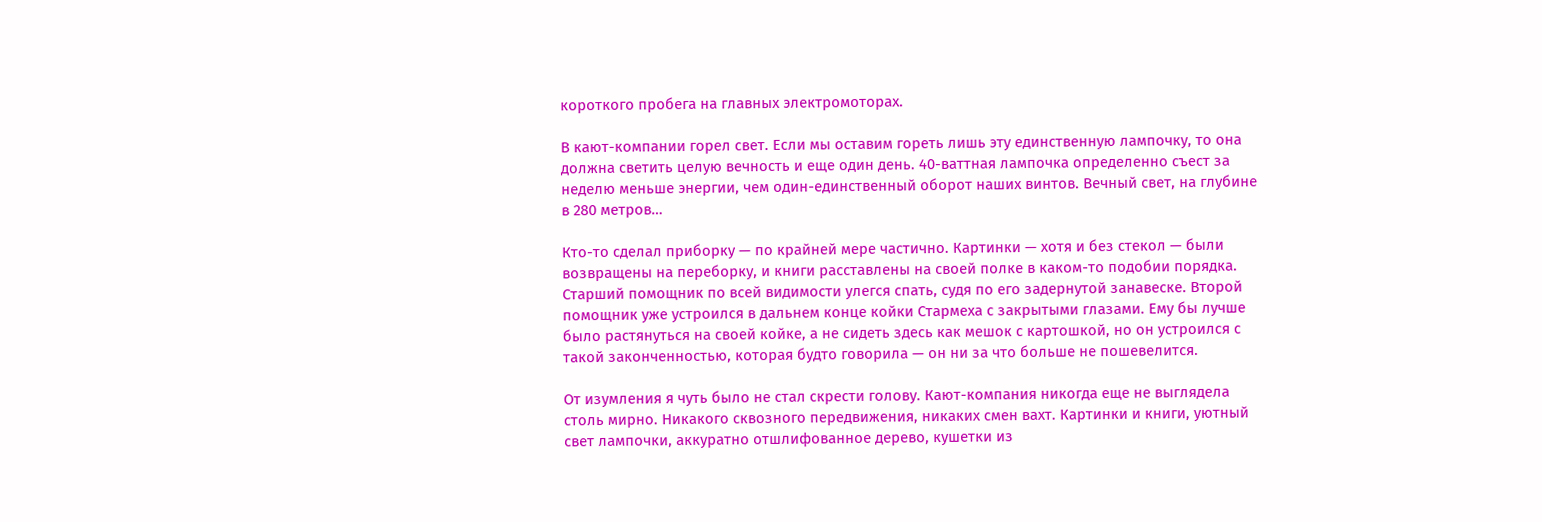короткого пробега на главных электромоторах.

В кают-компании горел свет. Если мы оставим гореть лишь эту единственную лампочку, то она должна светить целую вечность и еще один день. 40-ваттная лампочка определенно съест за неделю меньше энергии, чем один-единственный оборот наших винтов. Вечный свет, на глубине в 280 метров…

Кто-то сделал приборку — по крайней мере частично. Картинки — хотя и без стекол — были возвращены на переборку, и книги расставлены на своей полке в каком-то подобии порядка. Старший помощник по всей видимости улегся спать, судя по его задернутой занавеске. Второй помощник уже устроился в дальнем конце койки Стармеха с закрытыми глазами. Ему бы лучше было растянуться на своей койке, а не сидеть здесь как мешок с картошкой, но он устроился с такой законченностью, которая будто говорила — он ни за что больше не пошевелится.

От изумления я чуть было не стал скрести голову. Кают-компания никогда еще не выглядела столь мирно. Никакого сквозного передвижения, никаких смен вахт. Картинки и книги, уютный свет лампочки, аккуратно отшлифованное дерево, кушетки из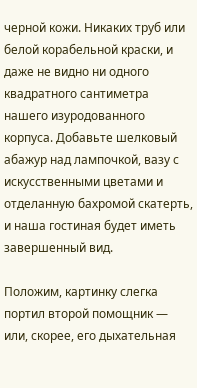черной кожи. Никаких труб или белой корабельной краски, и даже не видно ни одного квадратного сантиметра нашего изуродованного корпуса. Добавьте шелковый абажур над лампочкой, вазу с искусственными цветами и отделанную бахромой скатерть, и наша гостиная будет иметь завершенный вид.

Положим, картинку слегка портил второй помощник — или, скорее, его дыхательная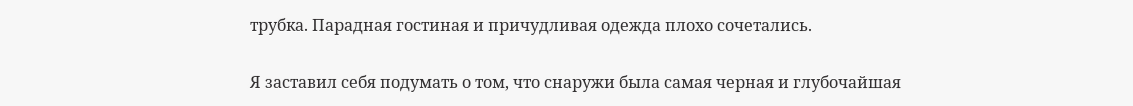трубка. Парадная гостиная и причудливая одежда плохо сочетались.

Я заставил себя подумать о том, что снаружи была самая черная и глубочайшая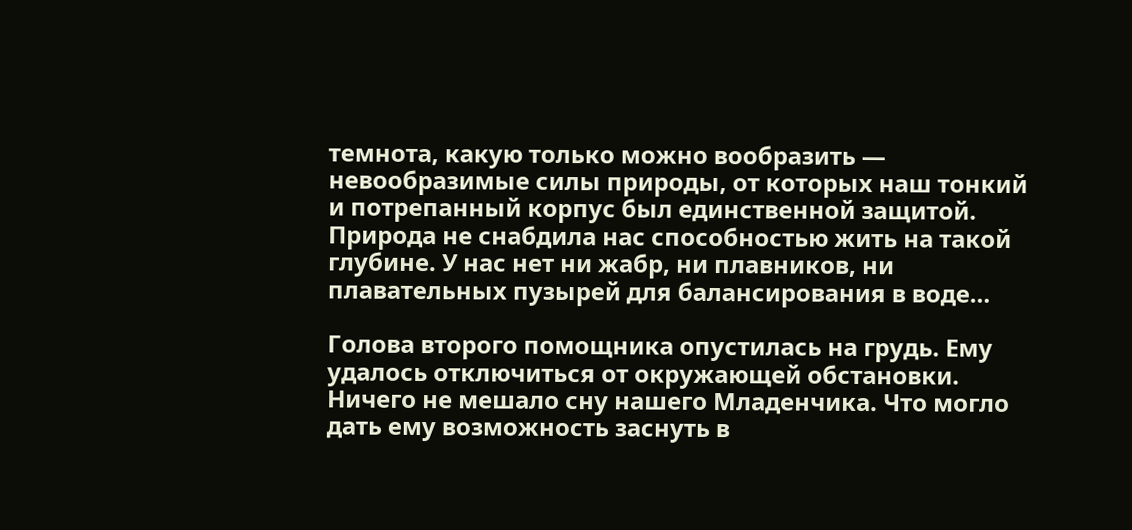темнота, какую только можно вообразить — невообразимые силы природы, от которых наш тонкий и потрепанный корпус был единственной защитой. Природа не снабдила нас способностью жить на такой глубине. У нас нет ни жабр, ни плавников, ни плавательных пузырей для балансирования в воде…

Голова второго помощника опустилась на грудь. Ему удалось отключиться от окружающей обстановки. Ничего не мешало сну нашего Младенчика. Что могло дать ему возможность заснуть в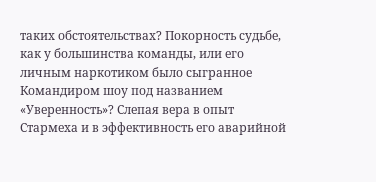таких обстоятельствах? Покорность судьбе, как у большинства команды, или его личным наркотиком было сыгранное Командиром шоу под названием «Уверенность»? Слепая вера в опыт Стармеха и в эффективность его аварийной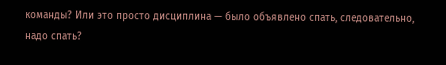команды? Или это просто дисциплина — было объявлено спать, следовательно, надо спать?